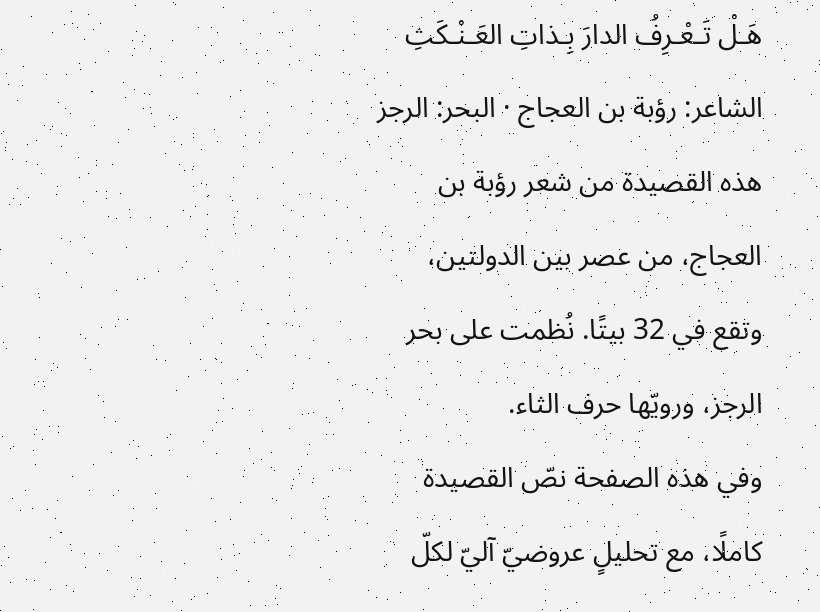هَـلْ تَـعْـرِفُ الدارَ بِـذاتِ العَـنْـكَثِ
الشاعر: رؤبة بن العجاج · البحر: الرجز
هذه القصيدة من شعر رؤبة بن العجاج، من عصر بين الدولتين، وتقع في 32 بيتًا. نُظمت على بحر الرجز، ورويّها حرف الثاء.
وفي هذه الصفحة نصّ القصيدة كاملًا، مع تحليلٍ عروضيّ آليّ لكلّ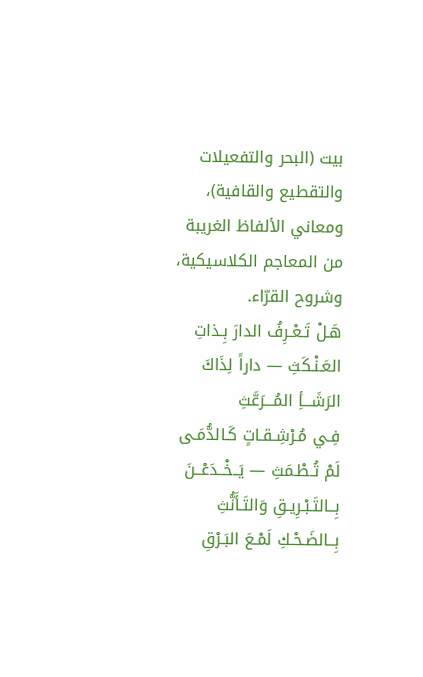بيت (البحر والتفعيلات والتقطيع والقافية)، ومعاني الألفاظ الغريبة من المعاجم الكلاسيكية، وشروح القرّاء.
هَـلْ تَـعْـرِفُ الدارَ بِـذاتِ العَـنْـكَثِ — داراً لِذَاكَ الرَشَـــأِ المُـــرَعَّثِ
فِـي مُـرْشِـقـاتٍ كَـالدُّمَـى لَمْ تُـطْـمَثِ — يَــخْــدَعْــنَ بِــالتَـبْـرِيـقِ وَالتَـأَنُّثِ
بِــالضَـحْـكِ لَمْـعَ البَـرْقِ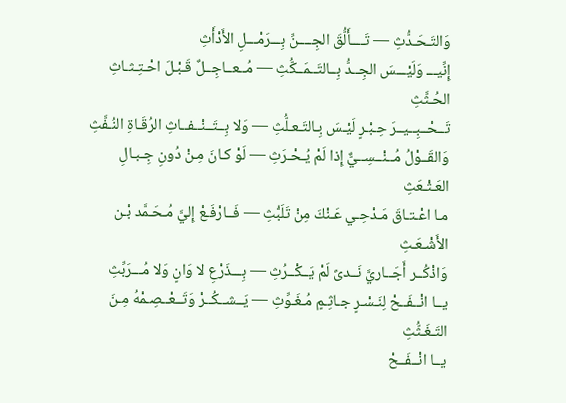وَالتَـحَـدُّثِ — تَــــأَلُّقَ الجِــــنِّ بِـــرَمْـــلِ الأَدْأَثِ
إِنِّيـــ وَلَيْـــسَ الجِــدُّ بِــالتَــمَــكُّثِ — مُــعــاجِــلٌ قَـبْـلَ احْـتِـثـاثِ الحُـثَّثِ
تَــحْــبِــيــرَ حِـبْـرٍ لَيْـسَ بِـالتَـعـلُّثِ — وَلا بِــتَــنْــفــاثِ الرُقَـاةِ النُـفَّثِ
وَالقَــوْلُ مُــنْــسِــيٌّ إِذا لَمْ يُـحْـرَثِ — لَوْ كـانَ مِـنْ دُونِ جِـبـالِ العَـثْـعَثِ
مـا اعْـتـاقَ مَـدْحِـي عَـنْكَ مِنْ تَلَبُّثِ — فَــارْفَـعْ إِليَّ مُـحَـمَّد بْـن الأَشْـعَـثِ
وَاذْكُــر أَجَــاريَّ نَــدىً لَمْ يَــكْــرُثِ — بِـــذَرْعِ لا وَانٍ وَلا مُـــرَبِّثِ
يــا انْــفَــحْ لِنَـسْـرٍ جـاثِـمٍ مُـغَـوِّثِ — يَــشــكُــرْ وَتَــعْــصِـمْهُ مِـنَ التَـغَـثُّثِ
يــا انْــفَــحْ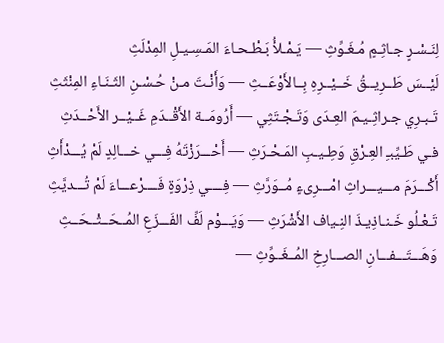لِنَـسْـرٍ جـاثِـمٍ مُـغَـوِّثِ — يَـمْـلأُ بَـطْـحـاءَ المَـسِـيـلِ المِدْلَثِ
لَيْــسَ طَــرِيــقُ خَــيْــرِهِ بِــالأَوْعَــثِ — وَأَنْـتَ مـنْ حُـسْـنِ الثَـنَـاءِ المِنْثَثِ
تَـبـرِي جـراثِـيـمَ العِـدَى وَتَـجْـتَثِي — أَرُومَــة الأَقْــدَمِ غَــيْــر الأَحْــدَثِ
فـي طَـيِّبـِ العِـرْقِ وَطِـيـبِ المَـحْـرَثِ — أَحْـــرَزْتَهُ فِـــي خـــالِدٍ لَمْ يُـــدْأَثِ
أَكْـــرَمَ مـــيـــراثِ امْـــرِىءٍ مُــوَرَّثِ — فِــــي ذِرْوَةٍ فَــــرْعـــاءَ لَمْ تُـــديَّثِ
تَـعْـلُو خَـنـاذِيـذَ النِـياف الأَشْرَثِ — وَيَـــوْم لَفِّ الفَـــزَعِ المُــحَــثْــحَــثِ
وَهَـــتَـــفـــانِ الصـــارِخِ المُــغَــوِّثِ —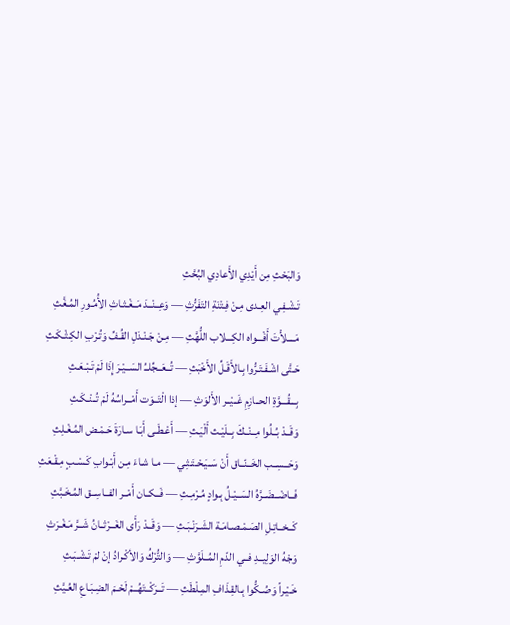وَالبَحْثِ مِن أَيْدِي الأَعادِي البُحَّثِ
تَـشْـفِـي العِـدى مِـنْ فِـتْنَةِ التَفَرُّثِ — وَعِــنْــدَ مَــغْـثـاثِ الأُمُـورِ المُـغَّثِ
مَــــلأْتَ أَفْـــواه الكِـــلاب اللُّهَّثِ — مِـنْ جَـنْـدَلِ القُـفِّ وَتُـرْبِ الكِـثْـكَـثِ
حَـتَّى اشْـفَـتَـرُّوا بِـالأَقَـلِّ الأَخْبَثِ — تُــعَــجِّلــُ السَــيْـرَ إِذَا لَمْ تَـبْـعَـثِ
بِـــقُـــوَّةِ الحــازِمِ غَــيْــر الأَلوَثِ — إذا الْتَــوَت أَمْــراسُهُ لَمْ تُــنْـكَـثِ
وَقَــدْ بُــلُوا مِــنْــكَ بِــلَيْـث أَلْيَـثِ — أَعْـطَـى أَبَـا سـارَةَ حَـمْـض المُـغْـلِثِ
وَحَــسِــب الخَــنّــاق أَنْ سَــيَـحْـتَـثِـي — مـا شـاءَ مِـن أَبْـوابِ كَـسْـبٍ مِـقْـعَثِ
فَــاضْــضَــرَّهُ السَــيْـلُ بِـوادٍ مُـرْمِـثِ — فَــكــان أَمْــر الفــاسِــق المُـخَـبَّثِ
كَــخــاتِـلِ الصَـمْـصـامَـة الشَـرَنْـبَـثِ — وَقَــدْ رَأَى الغَــرْثــانُ شَــرَّ مَـغْـرَثِ
وَجْهُ الوَلِيــدِ فــي الدّمِ المُــلَوَّثِ — وَالتُّرْكُ وَالأكْـرادُ إنْ لمْ تَـشْـبَـثِ
خَـيْـراً وَصُـكُّوا بِـالقِـذَافِ المِـلْطَثِ — تَــرَكْــتَهُــمْ لَحْـمَ الضِـبَـاعِ العُـيَّثِ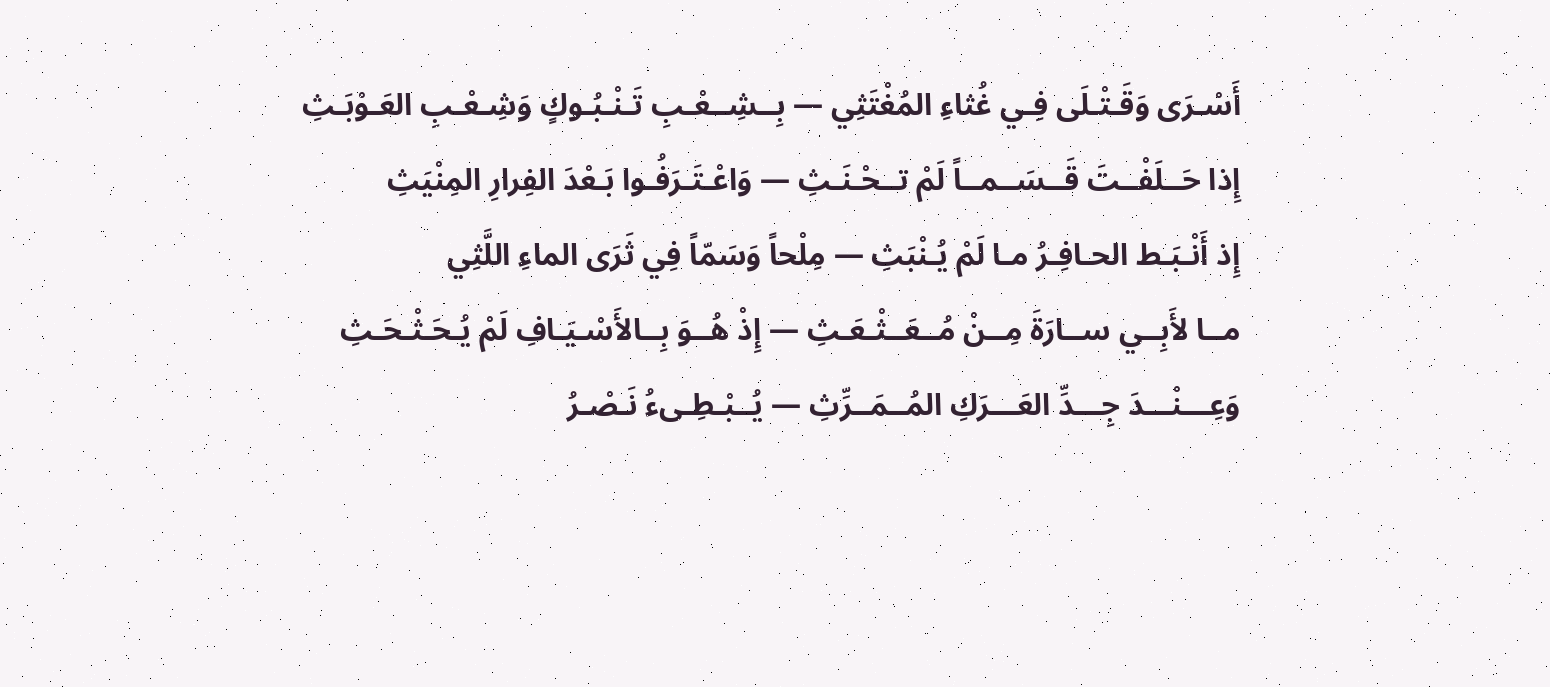أَسْـرَى وَقَـتْـلَى فِـي غُثاءِ المُغْتَثِي — بِــشِــعْـبِ تَـنْـبُـوكٍ وَشِـعْـبِ العَـوْبَـثِ
إِذا حَــلَفْــتَ قَــسَــمــاً لَمْ تــحْـنَـثِ — وَاعْـتَـرَفُـوا بَـعْدَ الفِرارِ المِنْيَثِ
إِذ أَنْـبَـط الحـافِـرُ مـا لَمْ يُـنْبَثِ — مِلْحاً وَسَمّاً فِي ثَرَى الماءِ اللَّثِي
مــا لأَبِــي ســارَةَ مِــنْ مُــعَــثْـعَـثِ — إِذْ هُــوَ بِــالأَسْـيَـافِ لَمْ يُـحَـثْـحَـثِ
وَعِـــنْـــدَ جِـــدِّ العَـــرَكِ المُــمَــرِّثِ — يُــبْـطِـىءُ نَـصْـرُ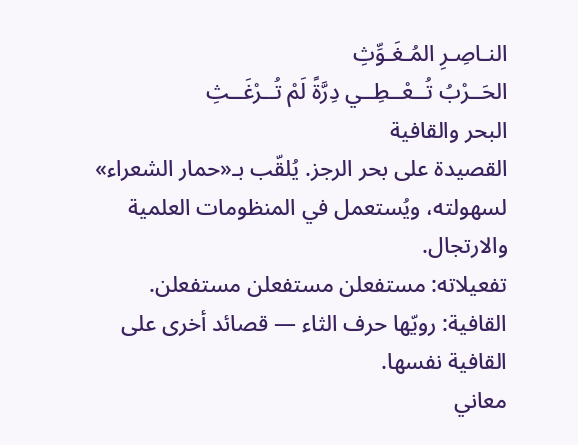النـاصِـرِ المُـغَـوِّثِ
الحَــرْبُ تُــعْــطِــي دِرَّةً لَمْ تُــرْغَــثِ
البحر والقافية
القصيدة على بحر الرجز. يُلقّب بـ«حمار الشعراء» لسهولته، ويُستعمل في المنظومات العلمية والارتجال.
تفعيلاته: مستفعلن مستفعلن مستفعلن.
القافية: رويّها حرف الثاء — قصائد أخرى على القافية نفسها.
معاني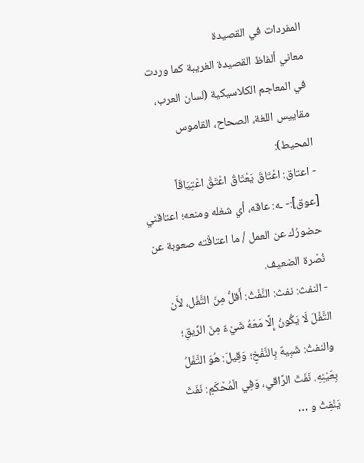المفردات في القصيدة
معاني ألفاظ القصيدة الغريبة كما وردت في المعاجم الكلاسيكية (لسان العرب، مقاييس اللغة، الصحاح، القاموس المحيط):
- اعتاق: اعْتَاقَ يَعْتَاقُ اعْتَقْ اعْتِيَاقَاً [عوق]:- ـه: عاقه، أي شغله ومنعه؛ اعتاقني حضورُك عن العمل / ما اعتاقْته صعوبة عن نُصْرة الضعيف.
- النفث: نفث: النَّفْثُ: أَقلُّ مِنَ التَّفْل، لأَن التَّفْلَ لَا يَكُونُ إِلَّا مَعَهُ شَيْءٌ مِنَ الرِّيقِ؛ والنفثُ: شَبِيهٌ بِالنَّفْخِ؛ وَقِيلَ: هُوَ التَّفْلُ بِعَيْنِهِ. نَفَثَ الرَّاقي، وَفِي الْمُحْكَمِ: نَفَثَ يَنْفِثُ و …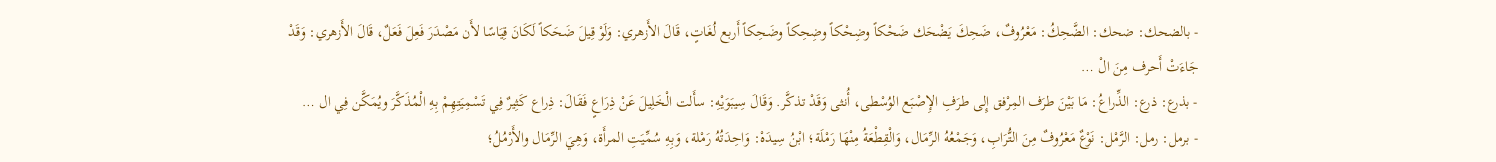- بالضحك: ضحك: الضَّحِكُ: مَعْرُوفٌ، ضَحِكَ يَضْحَك ضَحْكاً وضِحْكاً وضِحِكاً وضَحِكاً أَربع لُغَاتٍ، قَالَ الأَزهري: وَلَوْ قِيلَ ضَحَكاً لَكَانَ قِيَاسًا لأَن مَصْدَرَ فَعِلَ فَعَلٌ، قَالَ الأَزهري: وَقَدْ جَاءَتْ أَحرف مِنَ الْ …
- بذرع: ذرع: الذِّراعُ: مَا بَيْنَ طرَف المِرْفق إِلى طرَفِ الإِصْبَع الوُسْطى، أُنثى وَقَدْ تذكَّر. وَقَالَ سِيبَوَيْهِ: سأَلت الْخَلِيلَ عَنْ ذِرَاعٍ فَقَالَ: ذِراع كَثِيرٌ فِي تَسْمِيَتِهِمْ بِهِ الْمُذَكَّرَ ويُمَكَّن فِي ال …
- برمل: رمل: الرَّمْل: نَوْعٌ مَعْرُوفٌ مِنَ التُّرَابِ، وَجَمْعُهُ الرِّمَال، وَالْقِطْعَةُ مِنْهَا رَمْلَة؛ ابْنُ سِيدَهْ: وَاحِدَتُهُ رَمْلة، وَبِهِ سُمِّيَتِ المرأَة، وَهِيَ الرِّمَال والأَرْمُلُ؛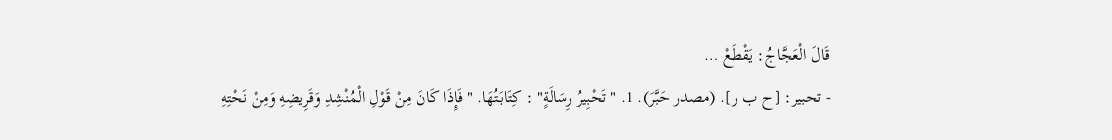قَالَ الْعَجَّاجُ: يَقْطَعْ …
- تحبير: [ح ب ر]. (مصدر حَبَّرَ). 1. "تَحْبِيرُ رِسَالَةٍ" : كِتَابَتُهَا. "فَإِذَا كَانَ مِنْ قَوْلِ الْمُنْشِدِ وَقَرِيضِهِ وَمِنْ نَحْتِهِ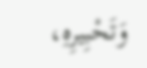وَتَحْبِيرِهِ،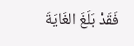فَقَدْ بَلَغَ الغَايَةَ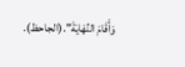وَأَقَامَ النِّهَايَةَ".(الجاحظ).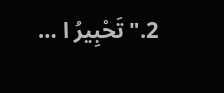2."تَحْبِيرُ ا …